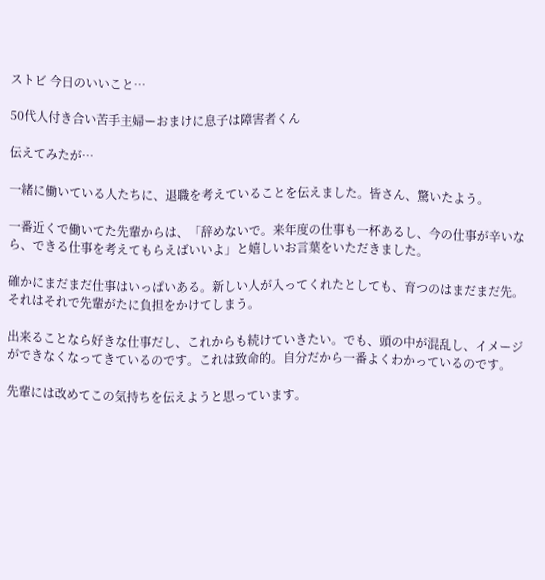ストビ 今日のいいこと…

50代人付き合い苦手主婦ーおまけに息子は障害者くん

伝えてみたが…

一緒に働いている人たちに、退職を考えていることを伝えました。皆さん、驚いたよう。

一番近くで働いてた先輩からは、「辞めないで。来年度の仕事も一杯あるし、今の仕事が辛いなら、できる仕事を考えてもらえばいいよ」と嬉しいお言葉をいただきました。

確かにまだまだ仕事はいっぱいある。新しい人が入ってくれたとしても、育つのはまだまだ先。それはそれで先輩がたに負担をかけてしまう。

出来ることなら好きな仕事だし、これからも続けていきたい。でも、頭の中が混乱し、イメージができなくなってきているのです。これは致命的。自分だから一番よくわかっているのです。

先輩には改めてこの気持ちを伝えようと思っています。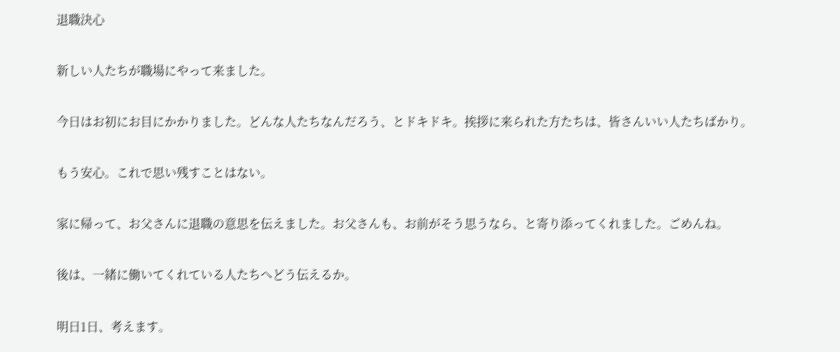退職決心

新しい人たちが職場にやって来ました。

今日はお初にお目にかかりました。どんな人たちなんだろう、とドキドキ。挨拶に来られた方たちは、皆さんいい人たちばかり。

もう安心。これで思い残すことはない。

家に帰って、お父さんに退職の意思を伝えました。お父さんも、お前がそう思うなら、と寄り添ってくれました。ごめんね。

後は、一緒に働いてくれている人たちへどう伝えるか。

明日1日、考えます。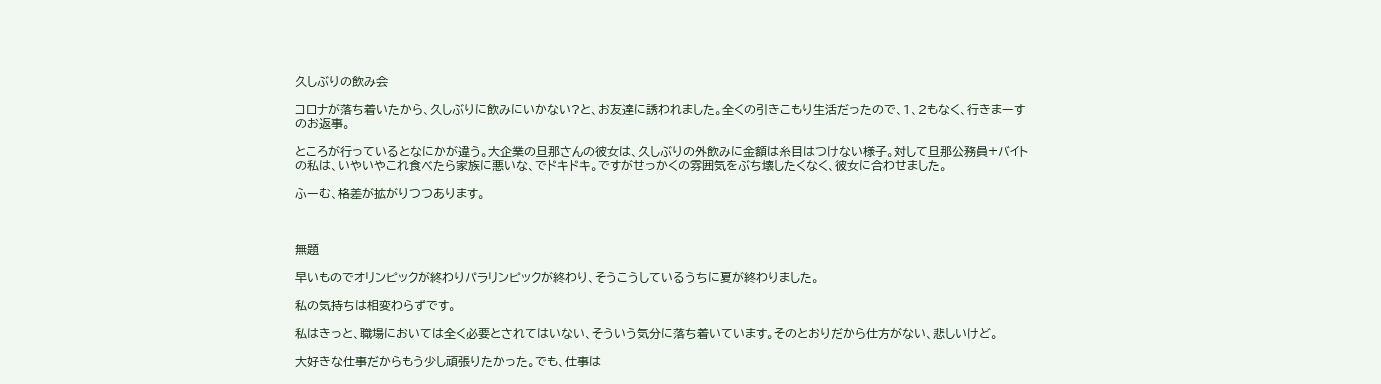久しぶりの飲み会

コロナが落ち着いたから、久しぶりに飲みにいかない?と、お友達に誘われました。全くの引きこもり生活だったので、1、2もなく、行きまーすのお返事。

ところが行っているとなにかが違う。大企業の旦那さんの彼女は、久しぶりの外飲みに金額は糸目はつけない様子。対して旦那公務員+バイトの私は、いやいやこれ食べたら家族に悪いな、でドキドキ。ですがせっかくの雰囲気をぶち壊したくなく、彼女に合わせました。

ふーむ、格差が拡がりつつあります。



無題

早いものでオリンピックが終わりパラリンピックが終わり、そうこうしているうちに夏が終わりました。

私の気持ちは相変わらずです。

私はきっと、職場においては全く必要とされてはいない、そういう気分に落ち着いています。そのとおりだから仕方がない、悲しいけど。

大好きな仕事だからもう少し頑張りたかった。でも、仕事は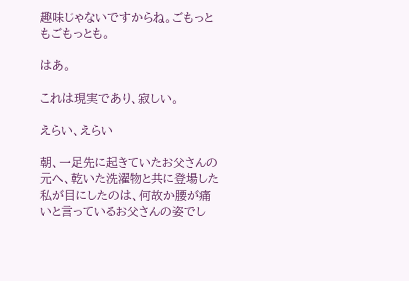趣味じゃないですからね。ごもっともごもっとも。

はあ。

これは現実であり、寂しい。

えらい、えらい

朝、一足先に起きていたお父さんの元へ、乾いた洗濯物と共に登場した私が目にしたのは、何故か腰が痛いと言っているお父さんの姿でし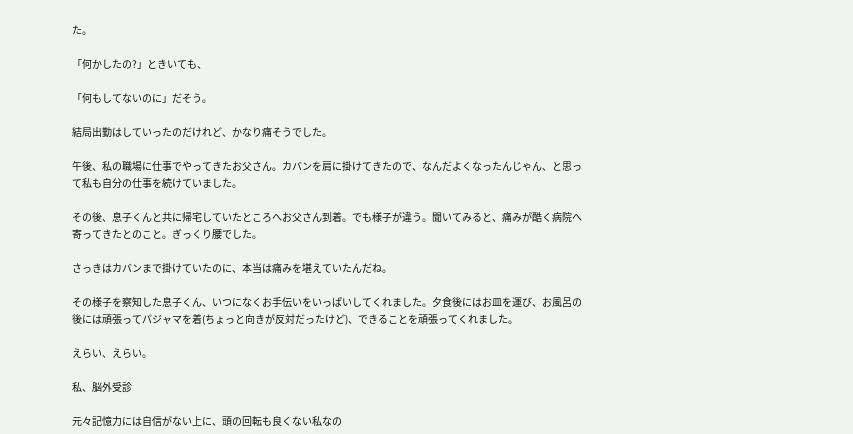た。

「何かしたの?」ときいても、

「何もしてないのに」だそう。

結局出勤はしていったのだけれど、かなり痛そうでした。

午後、私の職場に仕事でやってきたお父さん。カバンを肩に掛けてきたので、なんだよくなったんじゃん、と思って私も自分の仕事を続けていました。

その後、息子くんと共に帰宅していたところへお父さん到着。でも様子が違う。聞いてみると、痛みが酷く病院へ寄ってきたとのこと。ぎっくり腰でした。

さっきはカバンまで掛けていたのに、本当は痛みを堪えていたんだね。

その様子を察知した息子くん、いつになくお手伝いをいっぱいしてくれました。夕食後にはお皿を運び、お風呂の後には頑張ってパジャマを着(ちょっと向きが反対だったけど)、できることを頑張ってくれました。

えらい、えらい。

私、脳外受診

元々記憶力には自信がない上に、頭の回転も良くない私なの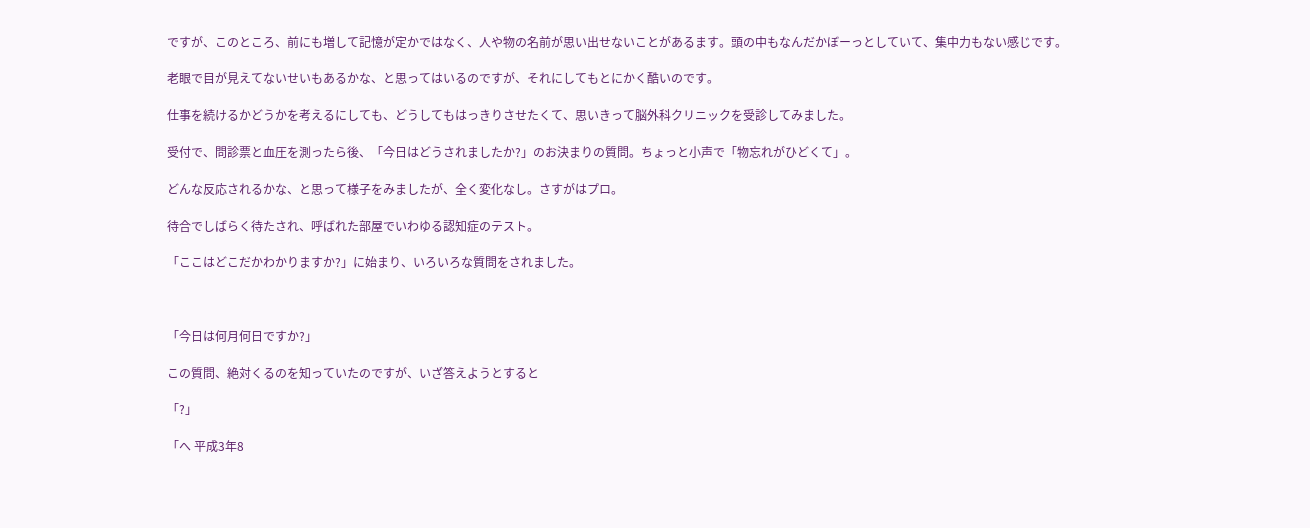ですが、このところ、前にも増して記憶が定かではなく、人や物の名前が思い出せないことがあるます。頭の中もなんだかぼーっとしていて、集中力もない感じです。

老眼で目が見えてないせいもあるかな、と思ってはいるのですが、それにしてもとにかく酷いのです。

仕事を続けるかどうかを考えるにしても、どうしてもはっきりさせたくて、思いきって脳外科クリニックを受診してみました。

受付で、問診票と血圧を測ったら後、「今日はどうされましたか?」のお決まりの質問。ちょっと小声で「物忘れがひどくて」。

どんな反応されるかな、と思って様子をみましたが、全く変化なし。さすがはプロ。

待合でしばらく待たされ、呼ばれた部屋でいわゆる認知症のテスト。

「ここはどこだかわかりますか?」に始まり、いろいろな質問をされました。



「今日は何月何日ですか?」

この質問、絶対くるのを知っていたのですが、いざ答えようとすると

「?」

「へ 平成3年8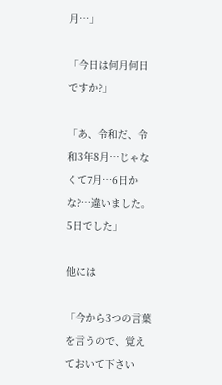月…」

「今日は何月何日ですか?」

「あ、令和だ、令和3年8月…じゃなくて7月…6日かな?…違いました。5日でした」

他には

「今から3つの言葉を言うので、覚えておいて下さい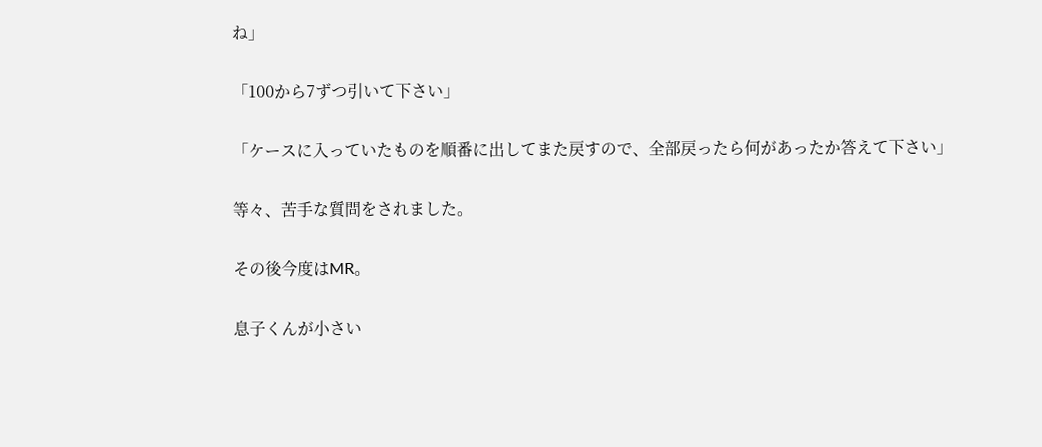ね」

「100から7ずつ引いて下さい」

「ケースに入っていたものを順番に出してまた戻すので、全部戻ったら何があったか答えて下さい」

等々、苦手な質問をされました。

その後今度はMR。

息子くんが小さい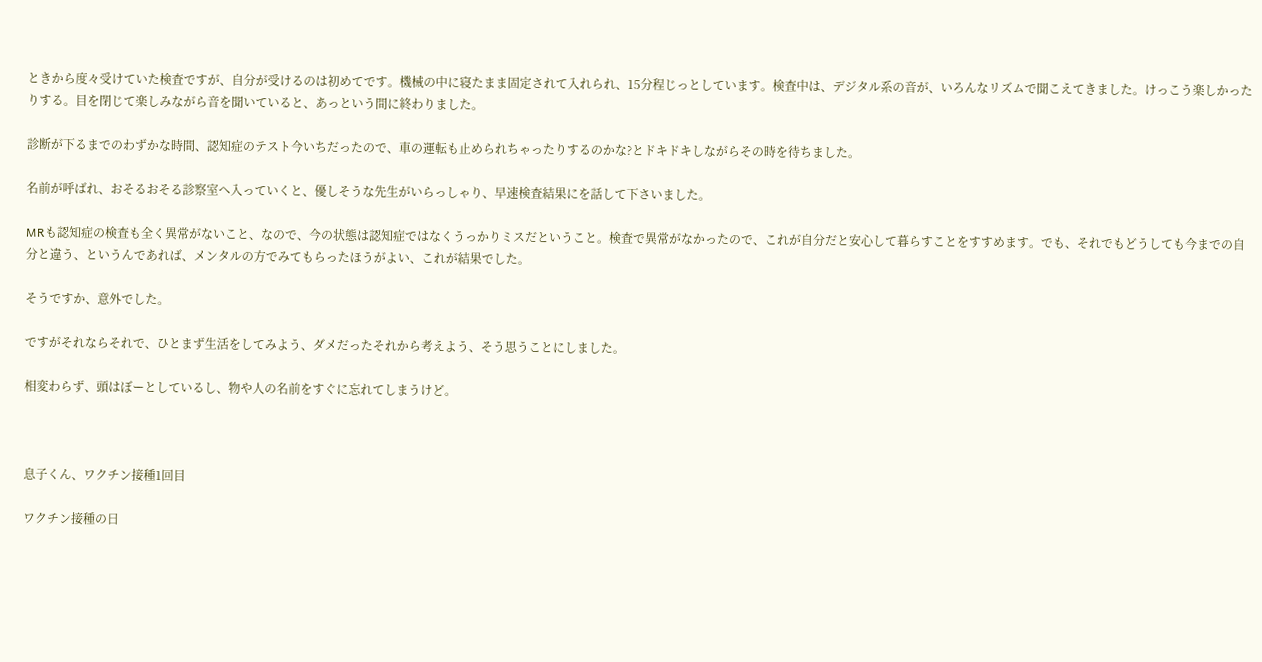ときから度々受けていた検査ですが、自分が受けるのは初めてです。機械の中に寝たまま固定されて入れられ、15分程じっとしています。検査中は、デジタル系の音が、いろんなリズムで聞こえてきました。けっこう楽しかったりする。目を閉じて楽しみながら音を聞いていると、あっという間に終わりました。

診断が下るまでのわずかな時間、認知症のテスト今いちだったので、車の運転も止められちゃったりするのかな?とドキドキしながらその時を待ちました。

名前が呼ばれ、おそるおそる診察室へ入っていくと、優しそうな先生がいらっしゃり、早速検査結果にを話して下さいました。

MRも認知症の検査も全く異常がないこと、なので、今の状態は認知症ではなくうっかりミスだということ。検査で異常がなかったので、これが自分だと安心して暮らすことをすすめます。でも、それでもどうしても今までの自分と違う、というんであれば、メンタルの方でみてもらったほうがよい、これが結果でした。

そうですか、意外でした。

ですがそれならそれで、ひとまず生活をしてみよう、ダメだったそれから考えよう、そう思うことにしました。

相変わらず、頭はぼーとしているし、物や人の名前をすぐに忘れてしまうけど。



息子くん、ワクチン接種1回目

ワクチン接種の日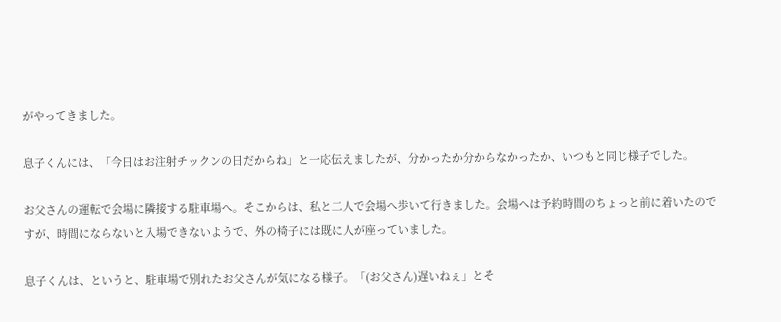がやってきました。

息子くんには、「今日はお注射チックンの日だからね」と一応伝えましたが、分かったか分からなかったか、いつもと同じ様子でした。

お父さんの運転で会場に隣接する駐車場へ。そこからは、私と二人で会場へ歩いて行きました。会場へは予約時間のちょっと前に着いたのですが、時間にならないと入場できないようで、外の椅子には既に人が座っていました。

息子くんは、というと、駐車場で別れたお父さんが気になる様子。「(お父さん)遅いねぇ」とそ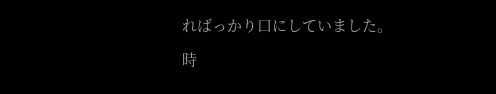ればっかり口にしていました。

時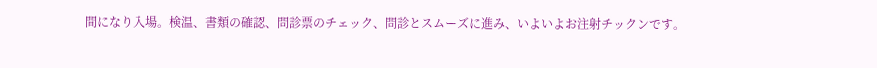間になり入場。検温、書類の確認、問診票のチェック、問診とスムーズに進み、いよいよお注射チックンです。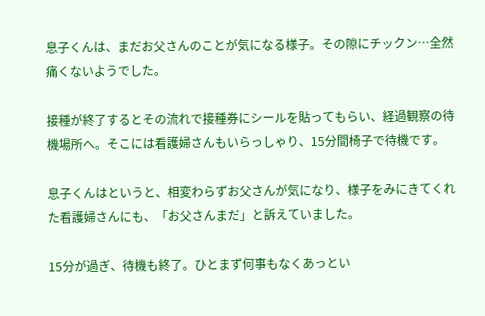息子くんは、まだお父さんのことが気になる様子。その隙にチックン…全然痛くないようでした。

接種が終了するとその流れで接種券にシールを貼ってもらい、経過観察の待機場所へ。そこには看護婦さんもいらっしゃり、15分間椅子で待機です。

息子くんはというと、相変わらずお父さんが気になり、様子をみにきてくれた看護婦さんにも、「お父さんまだ」と訴えていました。

15分が過ぎ、待機も終了。ひとまず何事もなくあっとい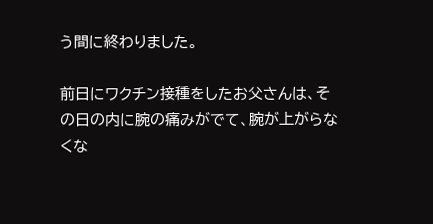う間に終わりました。

前日にワクチン接種をしたお父さんは、その日の内に腕の痛みがでて、腕が上がらなくな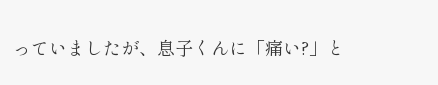っていましたが、息子くんに「痛い?」と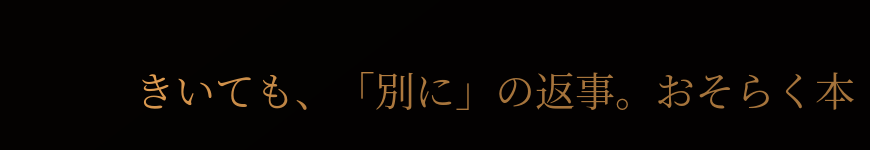きいても、「別に」の返事。おそらく本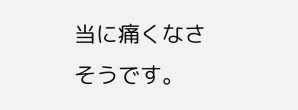当に痛くなさそうです。